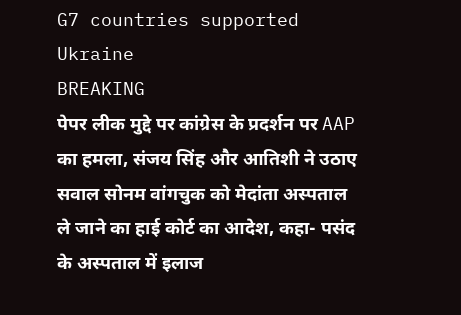G7 countries supported Ukraine
BREAKING
पेपर लीक मुद्दे पर कांग्रेस के प्रदर्शन पर AAP का हमला, संजय सिंह और आतिशी ने उठाए सवाल सोनम वांगचुक को मेदांता अस्पताल ले जाने का हाई कोर्ट का आदेश, कहा- पसंद के अस्पताल में इलाज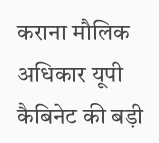कराना मौलिक अधिकार यूपी कैबिनेट की बड़ी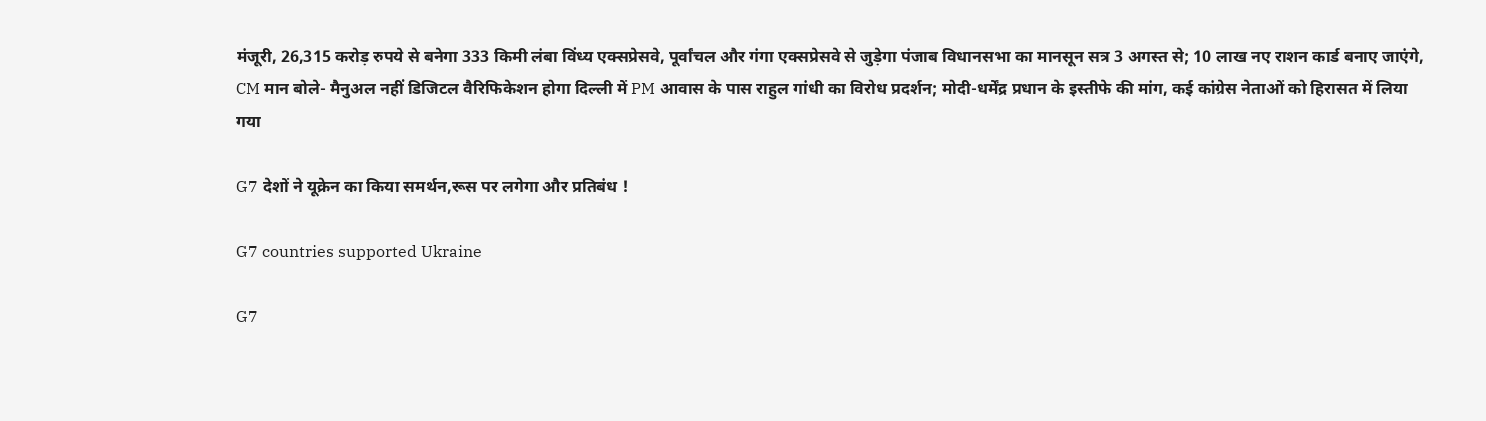मंजूरी, 26,315 करोड़ रुपये से बनेगा 333 किमी लंबा विंध्य एक्सप्रेसवे, पूर्वांचल और गंगा एक्सप्रेसवे से जुड़ेगा पंजाब विधानसभा का मानसून सत्र 3 अगस्त से; 10 लाख नए राशन कार्ड बनाए जाएंगे, CM मान बोले- मैनुअल नहीं डिजिटल वैरिफिकेशन होगा दिल्ली में PM आवास के पास राहुल गांधी का विरोध प्रदर्शन; मोदी-धर्मेंद्र प्रधान के इस्तीफे की मांग, कई कांग्रेस नेताओं को हिरासत में लिया गया

G7 देशों ने यूक्रेन का किया समर्थन,रूस पर लगेगा और प्रतिबंध !

G7 countries supported Ukraine

G7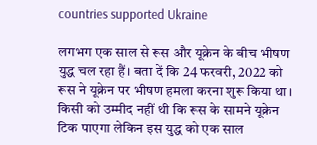countries supported Ukraine

लगभग एक साल से रूस और यूक्रेन के बीच भीषण युद्ध चल रहा हैं। बता दें कि 24 फरवरी, 2022 को रूस ने यूक्रेन पर भीषण हमला करना शुरू किया था। किसी को उम्मीद नहीं थी कि रूस के सामने यूक्रेन टिक पाएगा लेकिन इस युद्ध को एक साल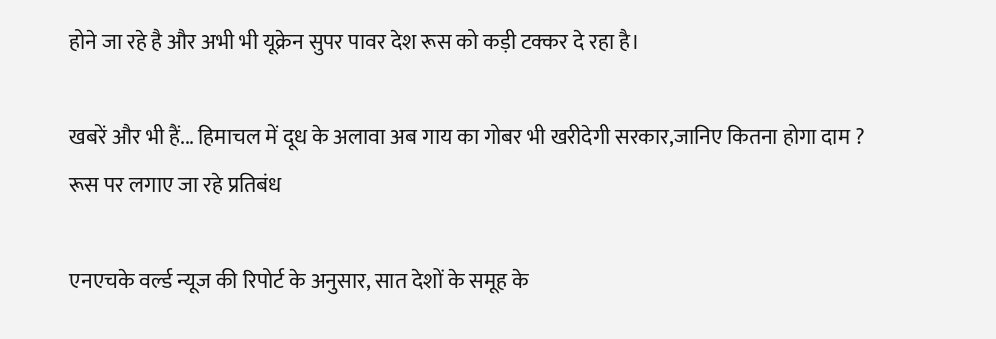होने जा रहे है और अभी भी यूक्रेन सुपर पावर देश रूस को कड़ी टक्कर दे रहा है।

खबरें और भी हैं... हिमाचल में दूध के अलावा अब गाय का गोबर भी खरीदेगी सरकार,जानिए कितना होगा दाम ?
रूस पर लगाए जा रहे प्रतिबंध

एनएचके वर्ल्ड न्यूज की रिपोर्ट के अनुसार, सात देशों के समूह के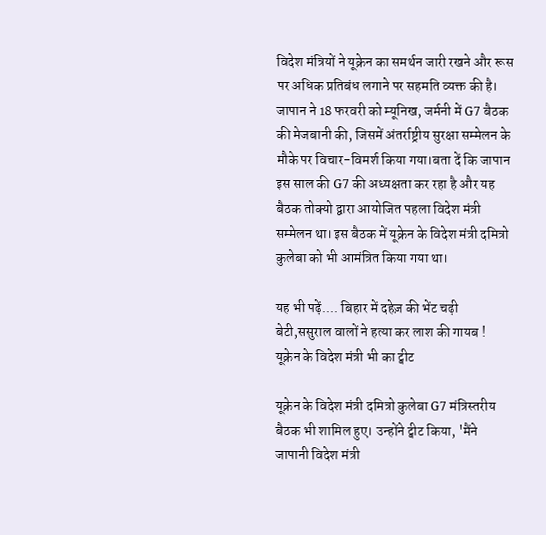विदेश मंत्रियों ने यूक्रेन का समर्थन जारी रखने और रूस पर अधिक प्रतिबंध लगाने पर सहमति व्यक्त की है। जापान ने 18 फरवरी को म्यूनिख, जर्मनी में G7 बैठक की मेजबानी की, जिसमें अंतर्राष्ट्रीय सुरक्षा सम्मेलन के मौके पर विचार-विमर्श किया गया।बता दें कि जापान इस साल की G7 की अध्यक्षता कर रहा है और यह बैठक तोक्यो द्वारा आयोजित पहला विदेश मंत्री सम्मेलन था। इस बैठक में यूक्रेन के विदेश मंत्री दमित्रो कुलेबा को भी आमंत्रित किया गया था।

यह भी पढ़ें.... बिहार में दहेज़ की भेंट चढ़ी बेटी,ससुराल वालों ने हत्या कर लाश की गायब !
यूक्रेन के विदेश मंत्री भी का ट्वीट

यूक्रेन के विदेश मंत्री दमित्रो कुलेबा G7 मंत्रिस्तरीय बैठक भी शामिल हुए। उन्होंने ट्वीट किया, 'मैंने जापानी विदेश मंत्री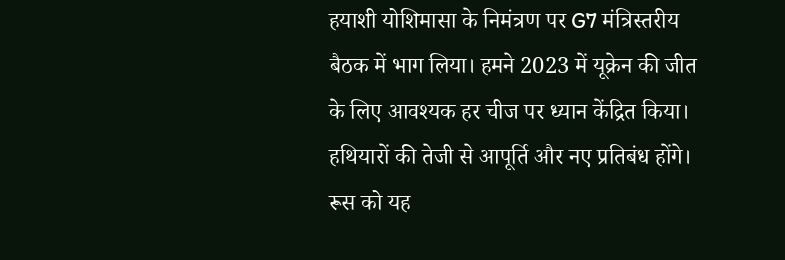हयाशी योशिमासा के निमंत्रण पर G7 मंत्रिस्तरीय बैठक में भाग लिया। हमने 2023 में यूक्रेन की जीत के लिए आवश्यक हर चीज पर ध्यान केंद्रित किया। हथियारों की तेजी से आपूर्ति और नए प्रतिबंध होंगे। रूस को यह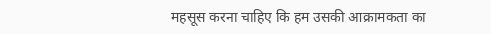महसूस करना चाहिए कि हम उसकी आक्रामकता का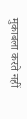मुकाबला करते नहीं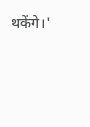थकेंगे।'